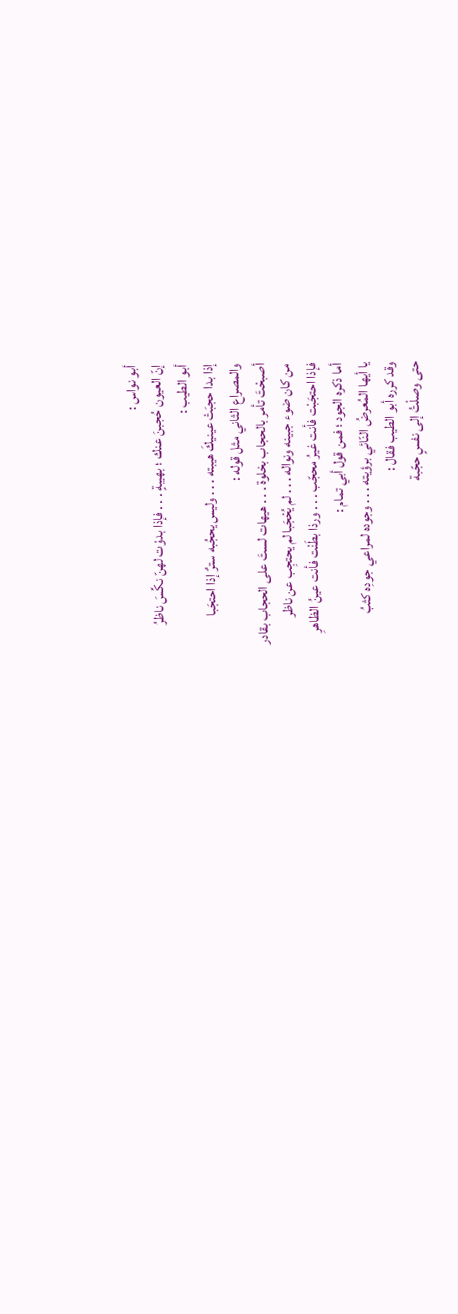أبو نواس :
إنّ العيون حُجبنَ عنك ؛ بهيبةٍ . . . فإذا بدوْت لهنّ نكِّسَ ناظرُ
أبو الطيب :
إذا بدا حجبَتْ عينيكَ هيبته . . . وليس يحجُبه سترٌ إذا احتجَبا
والمصراع الثاني مثل قوله :
أصبحْتَ تأمر بالحجاب بخلوة . . . هيهات لستَ على الحجاب بقادر
من كان ضوء جبينه ونواله . . . لم يُحْجَبا لم يحتجِب عن ناظر
فإذا احتجَبْت فأنت غيرُ محجّب . . . ورذا بطَنْت فأنت عينُ الظاهرِ
أما ذكره الجود ؛ فمن قول أبي تمام :
يا أيها المُعرضُ النّائي برؤيته . . . وجوده لمراعي جودِه كثبُ
وقد كرره أبو الطيب فقال :
حتى وصلْتُ إلى نفسٍ حجّبة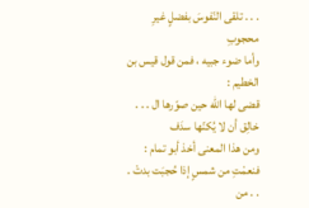. . . تلقى النّفوسَ بفضلٍ غيرِ محجوبِ
وأما ضوء جبيه ، فمن قول قيس بن الخطيم :
قضى لها الله حين صوّرها ال . . . خالِق أن لا يُكنّها سدَف
ومن هذا المعنى أخذ أبو تمام :
فنعمْتِ من شمسٍ إذا حُجبَت بدتْ . . . من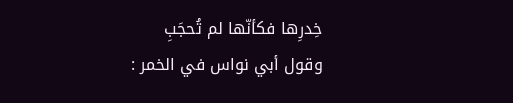خِدرِها فكأنّها لم تُحجَبِ
وقول أبي نواس في الخمر :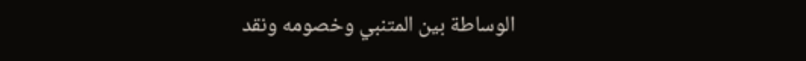الوساطة بين المتنبي وخصومه ونقد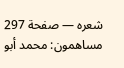شعره — صفحة 297
مساهمون: محمد أبو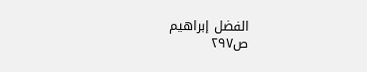الفضل إبراهيم
ص٢٩٧